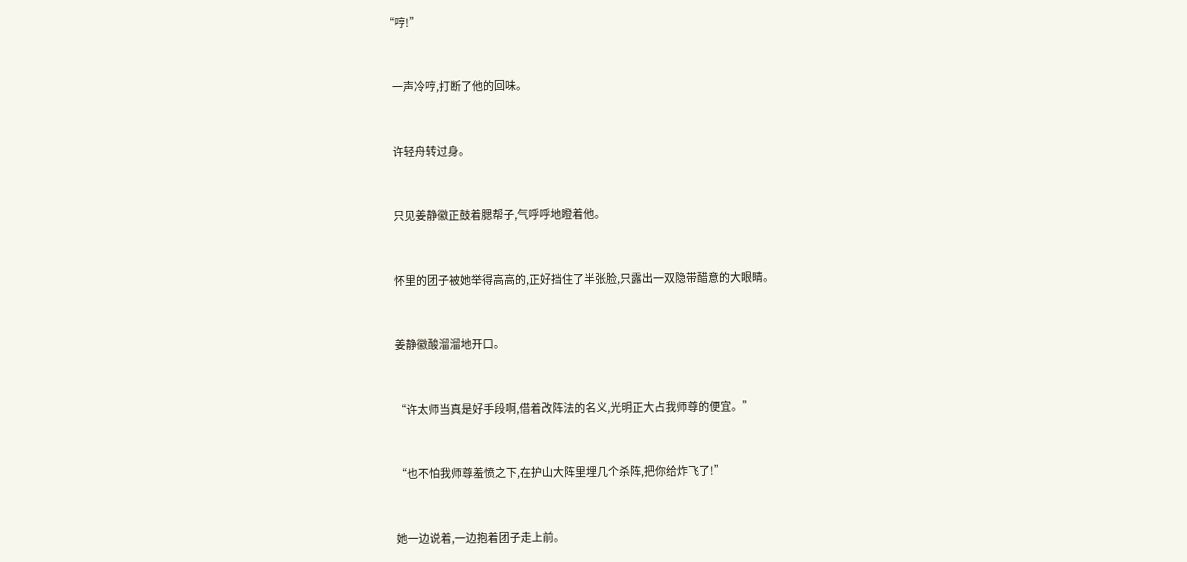“哼!”


    一声冷哼,打断了他的回味。


    许轻舟转过身。


    只见姜静徽正鼓着腮帮子,气呼呼地瞪着他。


    怀里的团子被她举得高高的,正好挡住了半张脸,只露出一双隐带醋意的大眼睛。


    姜静徽酸溜溜地开口。


    “许太师当真是好手段啊,借着改阵法的名义,光明正大占我师尊的便宜。”


    “也不怕我师尊羞愤之下,在护山大阵里埋几个杀阵,把你给炸飞了!”


    她一边说着,一边抱着团子走上前。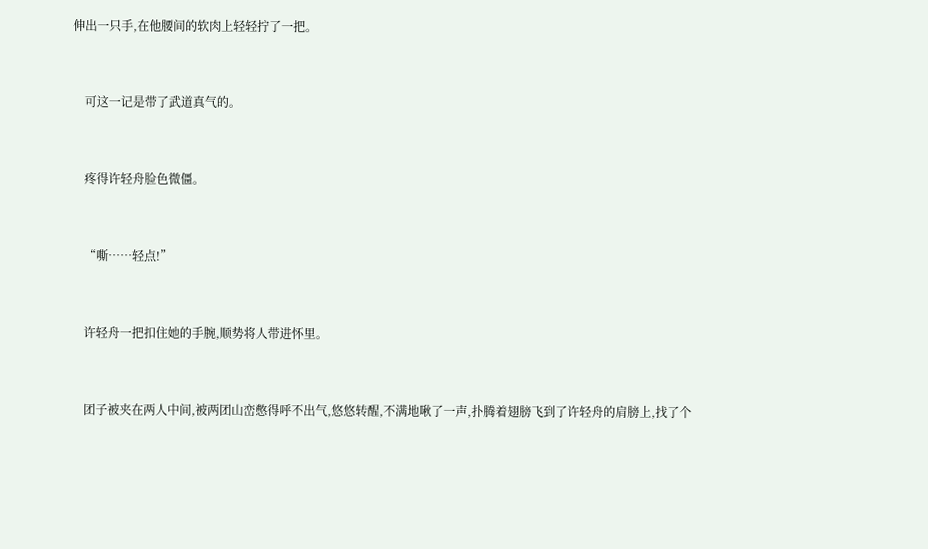伸出一只手,在他腰间的软肉上轻轻拧了一把。


    可这一记是带了武道真气的。


    疼得许轻舟脸色微僵。


    “嘶……轻点!”


    许轻舟一把扣住她的手腕,顺势将人带进怀里。


    团子被夹在两人中间,被两团山峦憋得呼不出气,悠悠转醒,不满地啾了一声,扑腾着翅膀飞到了许轻舟的肩膀上,找了个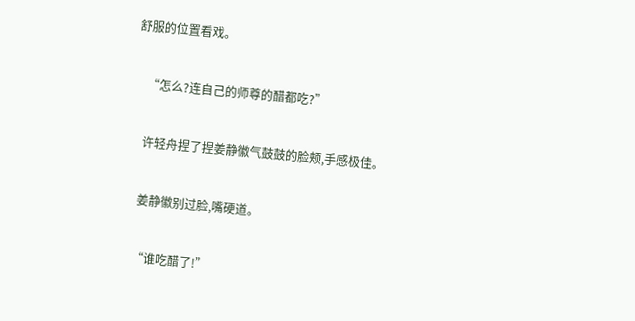舒服的位置看戏。


    “怎么?连自己的师尊的醋都吃?”


    许轻舟捏了捏姜静徽气鼓鼓的脸颊,手感极佳。


    姜静徽别过脸,嘴硬道。


    “谁吃醋了!”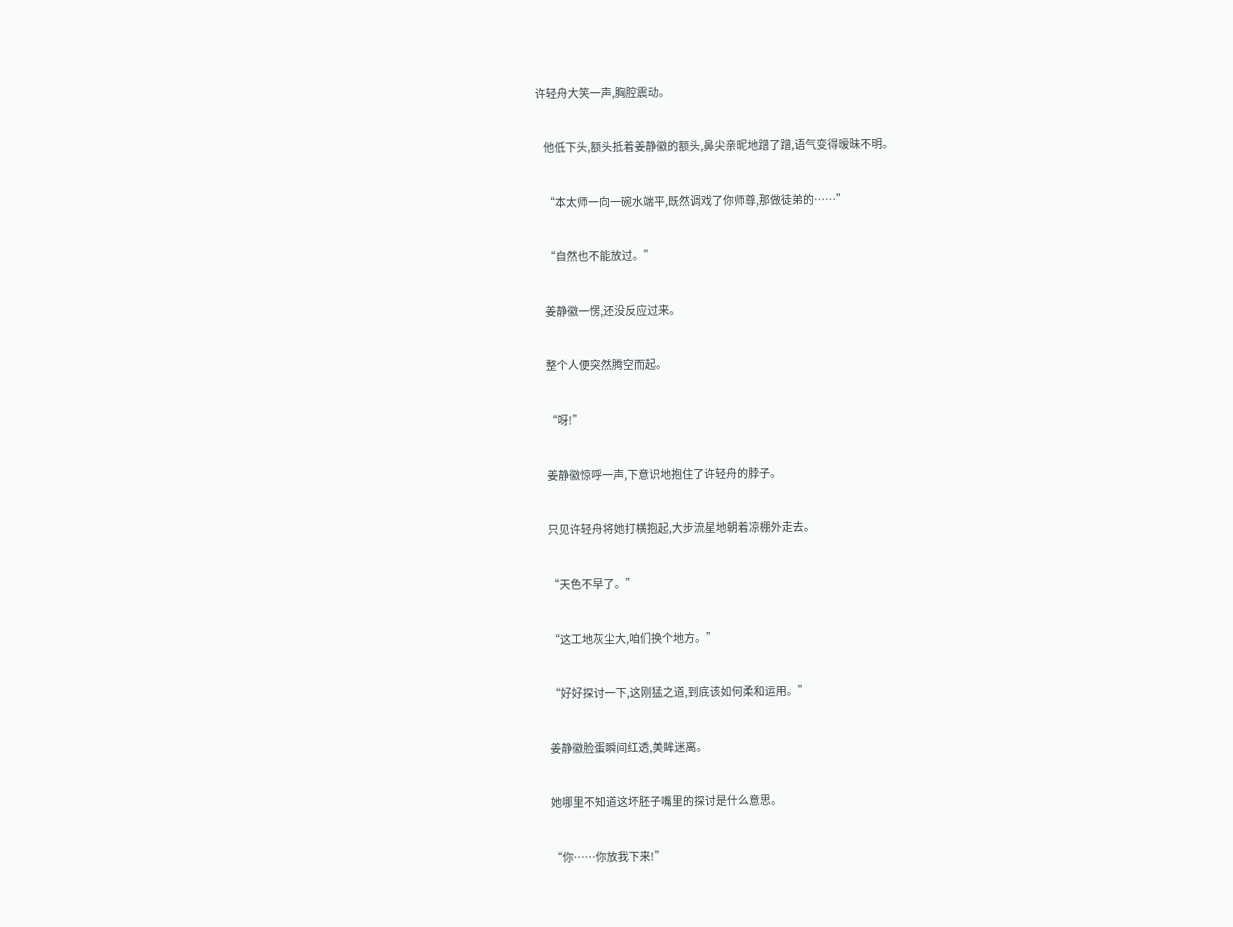许轻舟大笑一声,胸腔震动。


    他低下头,额头抵着姜静徽的额头,鼻尖亲昵地蹭了蹭,语气变得暧昧不明。


    “本太师一向一碗水端平,既然调戏了你师尊,那做徒弟的……”


    “自然也不能放过。”


    姜静徽一愣,还没反应过来。


    整个人便突然腾空而起。


    “呀!”


    姜静徽惊呼一声,下意识地抱住了许轻舟的脖子。


    只见许轻舟将她打横抱起,大步流星地朝着凉棚外走去。


    “天色不早了。”


    “这工地灰尘大,咱们换个地方。”


    “好好探讨一下,这刚猛之道,到底该如何柔和运用。”


    姜静徽脸蛋瞬间红透,美眸迷离。


    她哪里不知道这坏胚子嘴里的探讨是什么意思。


    “你……你放我下来!”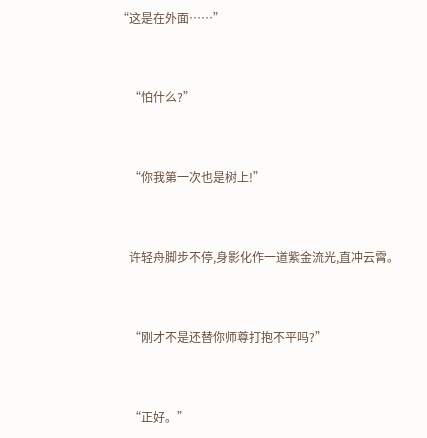“这是在外面……”


    “怕什么?”


    “你我第一次也是树上!”


    许轻舟脚步不停,身影化作一道紫金流光,直冲云霄。


    “刚才不是还替你师尊打抱不平吗?”


    “正好。”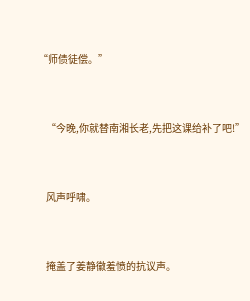“师债徒偿。”


    “今晚,你就替南湘长老,先把这课给补了吧!”


    风声呼啸。


    掩盖了姜静徽羞愤的抗议声。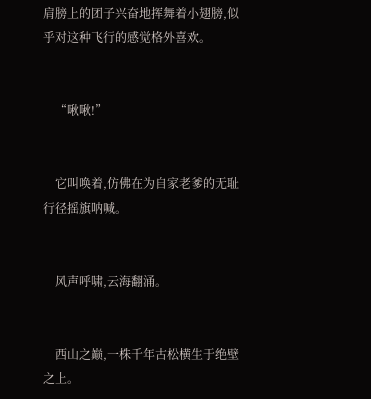肩膀上的团子兴奋地挥舞着小翅膀,似乎对这种飞行的感觉格外喜欢。


    “啾啾!”


    它叫唤着,仿佛在为自家老爹的无耻行径摇旗呐喊。


    风声呼啸,云海翻涌。


    西山之巅,一株千年古松横生于绝壁之上。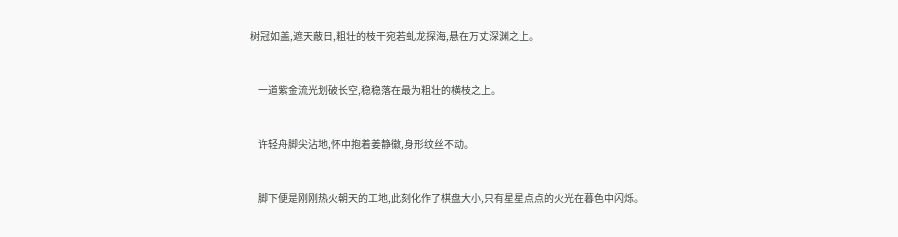树冠如盖,遮天蔽日,粗壮的枝干宛若虬龙探海,悬在万丈深渊之上。


    一道紫金流光划破长空,稳稳落在最为粗壮的横枝之上。


    许轻舟脚尖沾地,怀中抱着姜静徽,身形纹丝不动。


    脚下便是刚刚热火朝天的工地,此刻化作了棋盘大小,只有星星点点的火光在暮色中闪烁。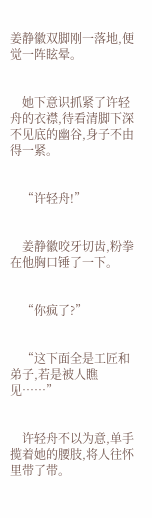姜静徽双脚刚一落地,便觉一阵眩晕。


    她下意识抓紧了许轻舟的衣襟,待看清脚下深不见底的幽谷,身子不由得一紧。


    “许轻舟!”


    姜静徽咬牙切齿,粉拳在他胸口锤了一下。


    “你疯了?”


    “这下面全是工匠和弟子,若是被人瞧见……”


    许轻舟不以为意,单手揽着她的腰肢,将人往怀里带了带。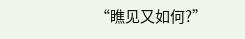“瞧见又如何?”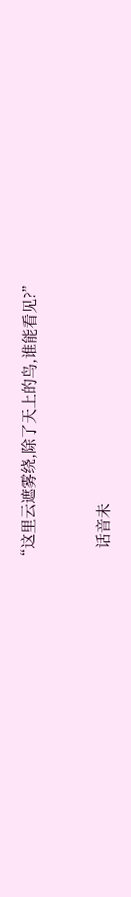“这里云遮雾绕,除了天上的鸟,谁能看见?”


    话音未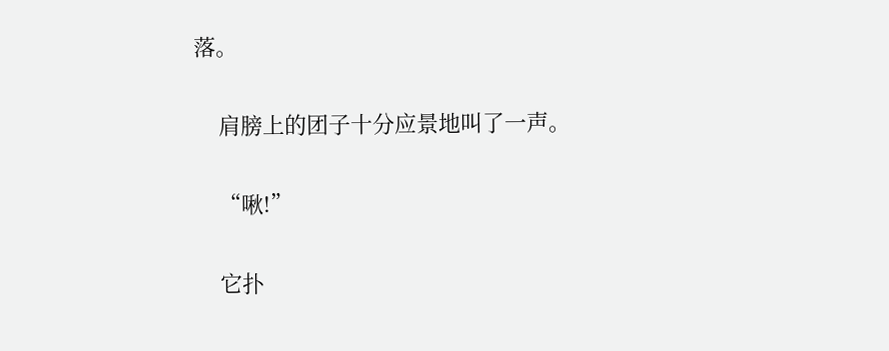落。


    肩膀上的团子十分应景地叫了一声。


    “啾!”


    它扑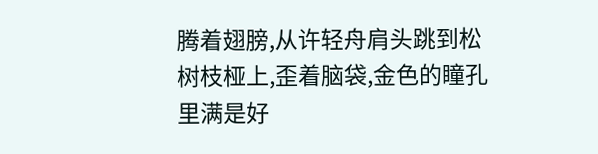腾着翅膀,从许轻舟肩头跳到松树枝桠上,歪着脑袋,金色的瞳孔里满是好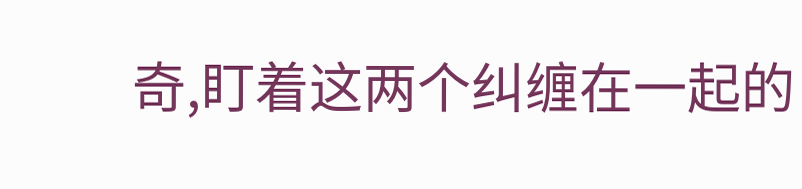奇,盯着这两个纠缠在一起的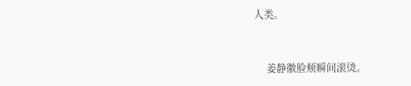人类。


    姜静徽脸颊瞬间滚烫。